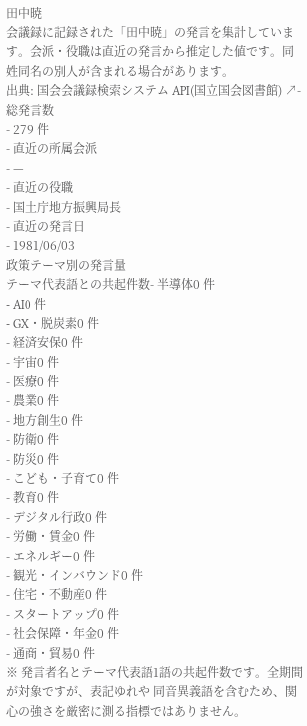田中暁
会議録に記録された「田中暁」の発言を集計しています。会派・役職は直近の発言から推定した値です。同姓同名の別人が含まれる場合があります。
出典: 国会会議録検索システム API(国立国会図書館) ↗- 総発言数
- 279 件
- 直近の所属会派
- —
- 直近の役職
- 国土庁地方振興局長
- 直近の発言日
- 1981/06/03
政策テーマ別の発言量
テーマ代表語との共起件数- 半導体0 件
- AI0 件
- GX・脱炭素0 件
- 経済安保0 件
- 宇宙0 件
- 医療0 件
- 農業0 件
- 地方創生0 件
- 防衛0 件
- 防災0 件
- こども・子育て0 件
- 教育0 件
- デジタル行政0 件
- 労働・賃金0 件
- エネルギー0 件
- 観光・インバウンド0 件
- 住宅・不動産0 件
- スタートアップ0 件
- 社会保障・年金0 件
- 通商・貿易0 件
※ 発言者名とテーマ代表語1語の共起件数です。全期間が対象ですが、表記ゆれや 同音異義語を含むため、関心の強さを厳密に測る指標ではありません。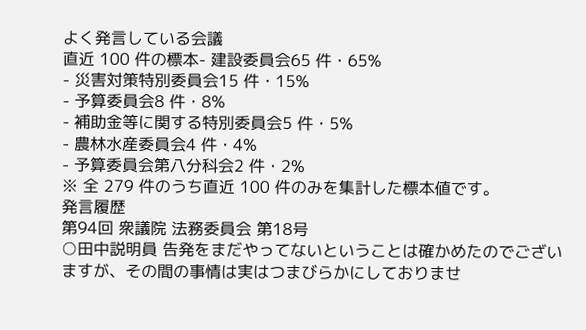よく発言している会議
直近 100 件の標本- 建設委員会65 件・65%
- 災害対策特別委員会15 件・15%
- 予算委員会8 件・8%
- 補助金等に関する特別委員会5 件・5%
- 農林水産委員会4 件・4%
- 予算委員会第八分科会2 件・2%
※ 全 279 件のうち直近 100 件のみを集計した標本値です。
発言履歴
第94回 衆議院 法務委員会 第18号
○田中説明員 告発をまだやってないということは確かめたのでございますが、その間の事情は実はつまびらかにしておりませ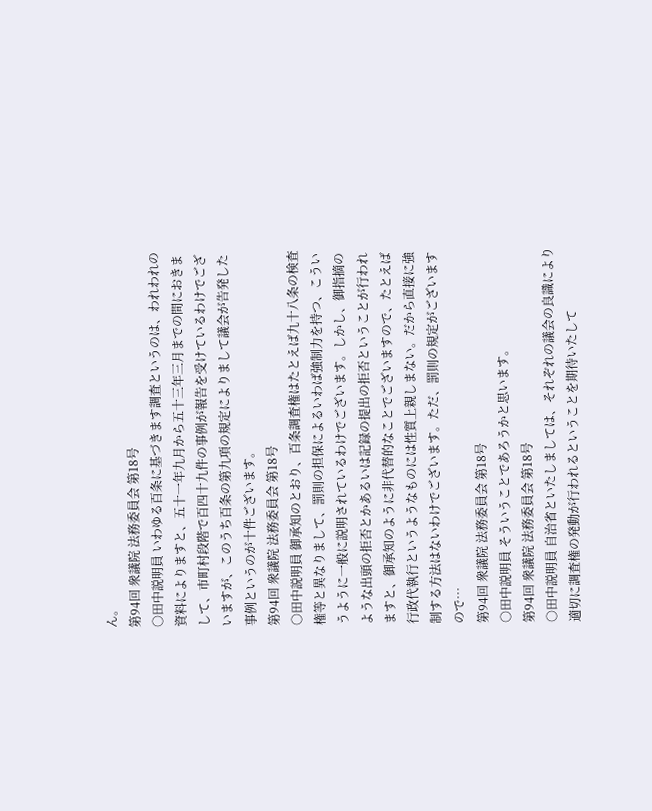ん。
第94回 衆議院 法務委員会 第18号
○田中説明員 いわゆる百条に基づきます調査というのは、われわれの資料によりますと、五十一年九月から五十三年三月までの間におきまして、市町村段階で百四十九件の事例が報告を受けているわけでございますが、このうち百条の第九項の規定によりまして議会が告発した事例というのが十件ございます。
第94回 衆議院 法務委員会 第18号
○田中説明員 御承知のとおり、百条調査権はたとえば九十八条の検査権等と異なりまして、罰則の担保によるいわば強制力を持つ、こういうように一般に説明されているわけでございます。しかし、御指摘のような出頭の拒否とかあるいは記録の提出の拒否ということが行われますと、御承知のように非代替的なことでございますので、たとえば行政代執行というようなものには性質上親しまない。だから直接に強制する方法はないわけでございます。ただ、罰則の規定がございますので…
第94回 衆議院 法務委員会 第18号
○田中説明員 そういうことであろうかと思います。
第94回 衆議院 法務委員会 第18号
○田中説明員 自治省といたしましては、それぞれの議会の良識により適切に調査権の発動が行われるということを期待いたして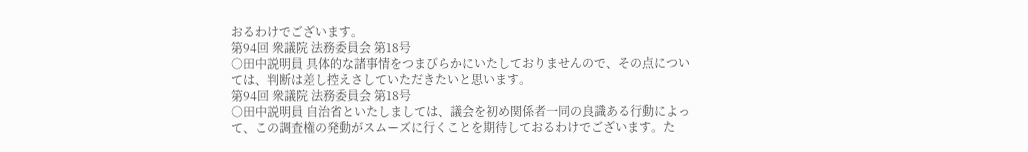おるわけでございます。
第94回 衆議院 法務委員会 第18号
○田中説明員 具体的な諸事情をつまびらかにいたしておりませんので、その点については、判断は差し控えさしていただきたいと思います。
第94回 衆議院 法務委員会 第18号
○田中説明員 自治省といたしましては、議会を初め関係者一同の良識ある行動によって、この調査権の発動がスムーズに行くことを期待しておるわけでございます。た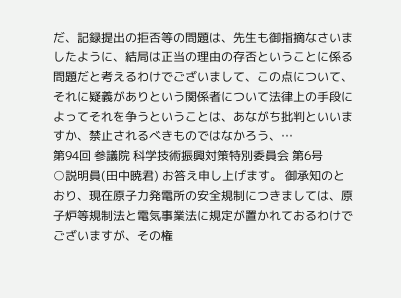だ、記録提出の拒否等の問題は、先生も御指摘なさいましたように、結局は正当の理由の存否ということに係る問題だと考えるわけでございまして、この点について、それに疑義がありという関係者について法律上の手段によってそれを争うということは、あながち批判といいますか、禁止されるべきものではなかろう、…
第94回 参議院 科学技術振興対策特別委員会 第6号
○説明員(田中暁君) お答え申し上げます。 御承知のとおり、現在原子力発電所の安全規制につきましては、原子炉等規制法と電気事業法に規定が置かれておるわけでございますが、その権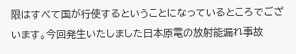限はすべて国が行使するということになっているところでございます。今回発生いたしました日本原電の放射能漏れ事故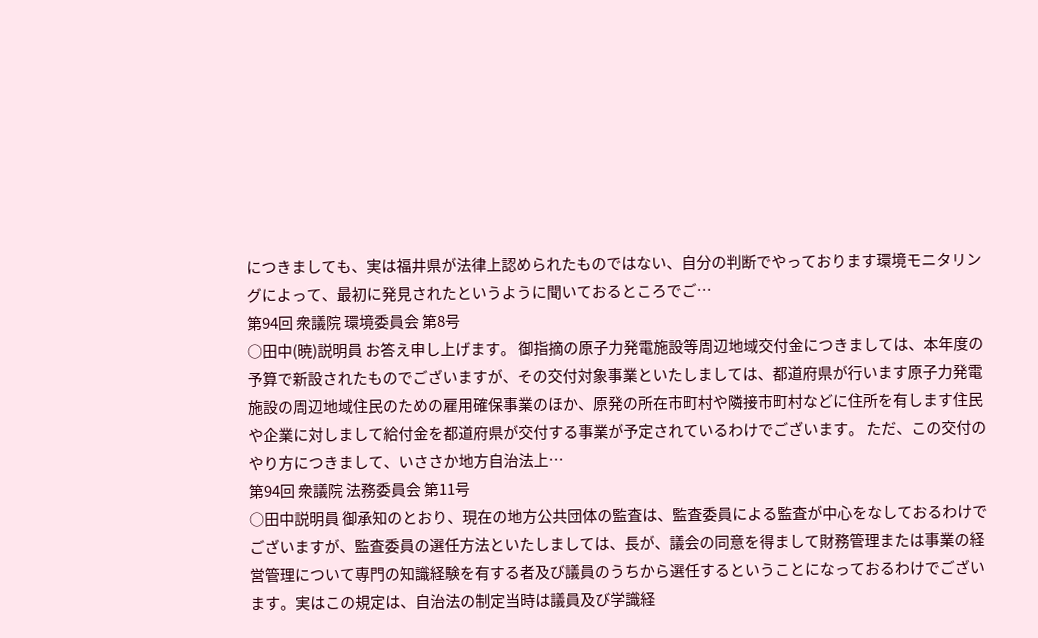につきましても、実は福井県が法律上認められたものではない、自分の判断でやっております環境モニタリングによって、最初に発見されたというように聞いておるところでご…
第94回 衆議院 環境委員会 第8号
○田中(暁)説明員 お答え申し上げます。 御指摘の原子力発電施設等周辺地域交付金につきましては、本年度の予算で新設されたものでございますが、その交付対象事業といたしましては、都道府県が行います原子力発電施設の周辺地域住民のための雇用確保事業のほか、原発の所在市町村や隣接市町村などに住所を有します住民や企業に対しまして給付金を都道府県が交付する事業が予定されているわけでございます。 ただ、この交付のやり方につきまして、いささか地方自治法上…
第94回 衆議院 法務委員会 第11号
○田中説明員 御承知のとおり、現在の地方公共団体の監査は、監査委員による監査が中心をなしておるわけでございますが、監査委員の選任方法といたしましては、長が、議会の同意を得まして財務管理または事業の経営管理について専門の知識経験を有する者及び議員のうちから選任するということになっておるわけでございます。実はこの規定は、自治法の制定当時は議員及び学識経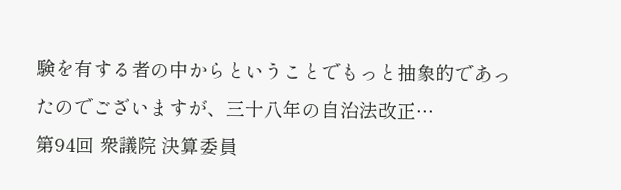験を有する者の中からということでもっと抽象的であったのでございますが、三十八年の自治法改正…
第94回 衆議院 決算委員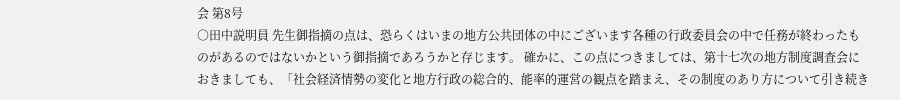会 第8号
○田中説明員 先生御指摘の点は、恐らくはいまの地方公共団体の中にございます各種の行政委員会の中で任務が終わったものがあるのではないかという御指摘であろうかと存じます。 確かに、この点につきましては、第十七次の地方制度調査会におきましても、「社会経済情勢の変化と地方行政の総合的、能率的運営の観点を踏まえ、その制度のあり方について引き続き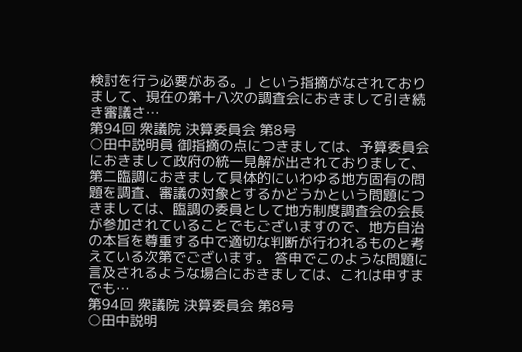検討を行う必要がある。」という指摘がなされておりまして、現在の第十八次の調査会におきまして引き続き審議さ…
第94回 衆議院 決算委員会 第8号
○田中説明員 御指摘の点につきましては、予算委員会におきまして政府の統一見解が出されておりまして、第二臨調におきまして具体的にいわゆる地方固有の問題を調査、審議の対象とするかどうかという問題につきましては、臨調の委員として地方制度調査会の会長が参加されていることでもございますので、地方自治の本旨を尊重する中で適切な判断が行われるものと考えている次第でございます。 答申でこのような問題に言及されるような場合におきましては、これは申すまでも…
第94回 衆議院 決算委員会 第8号
○田中説明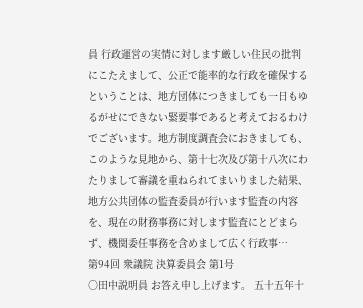員 行政運営の実情に対します厳しい住民の批判にこたえまして、公正で能率的な行政を確保するということは、地方団体につきましても一日もゆるがせにできない緊要事であると考えておるわけでございます。地方制度調査会におきましても、このような見地から、第十七次及び第十八次にわたりまして審議を重ねられてまいりました結果、地方公共団体の監査委員が行います監査の内容を、現在の財務事務に対します監査にとどまらず、機関委任事務を含めまして広く行政事…
第94回 衆議院 決算委員会 第1号
○田中説明員 お答え申し上げます。 五十五年十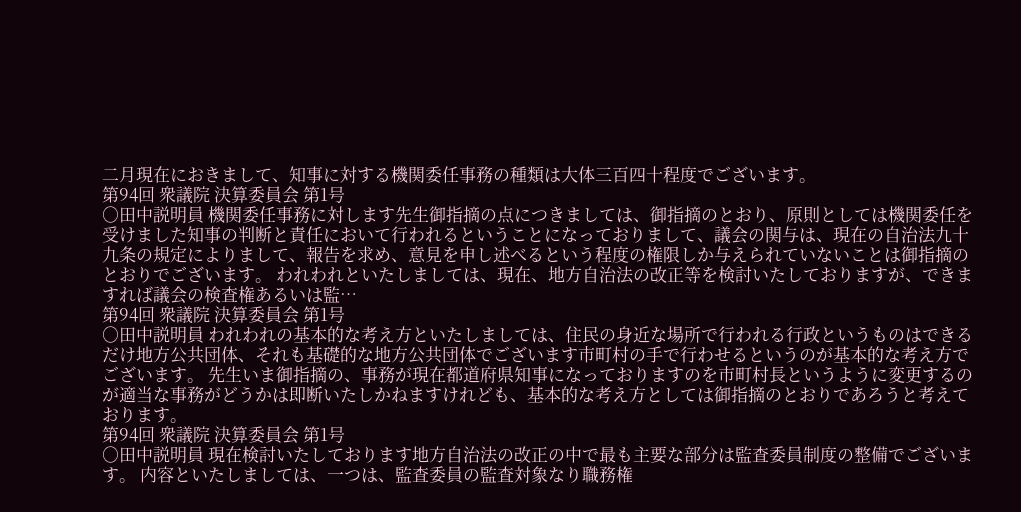二月現在におきまして、知事に対する機関委任事務の種類は大体三百四十程度でございます。
第94回 衆議院 決算委員会 第1号
○田中説明員 機関委任事務に対します先生御指摘の点につきましては、御指摘のとおり、原則としては機関委任を受けました知事の判断と責任において行われるということになっておりまして、議会の関与は、現在の自治法九十九条の規定によりまして、報告を求め、意見を申し述べるという程度の権限しか与えられていないことは御指摘のとおりでございます。 われわれといたしましては、現在、地方自治法の改正等を検討いたしておりますが、できますれば議会の検査権あるいは監…
第94回 衆議院 決算委員会 第1号
○田中説明員 われわれの基本的な考え方といたしましては、住民の身近な場所で行われる行政というものはできるだけ地方公共団体、それも基礎的な地方公共団体でございます市町村の手で行わせるというのが基本的な考え方でございます。 先生いま御指摘の、事務が現在都道府県知事になっておりますのを市町村長というように変更するのが適当な事務がどうかは即断いたしかねますけれども、基本的な考え方としては御指摘のとおりであろうと考えております。
第94回 衆議院 決算委員会 第1号
○田中説明員 現在検討いたしております地方自治法の改正の中で最も主要な部分は監査委員制度の整備でございます。 内容といたしましては、一つは、監査委員の監査対象なり職務権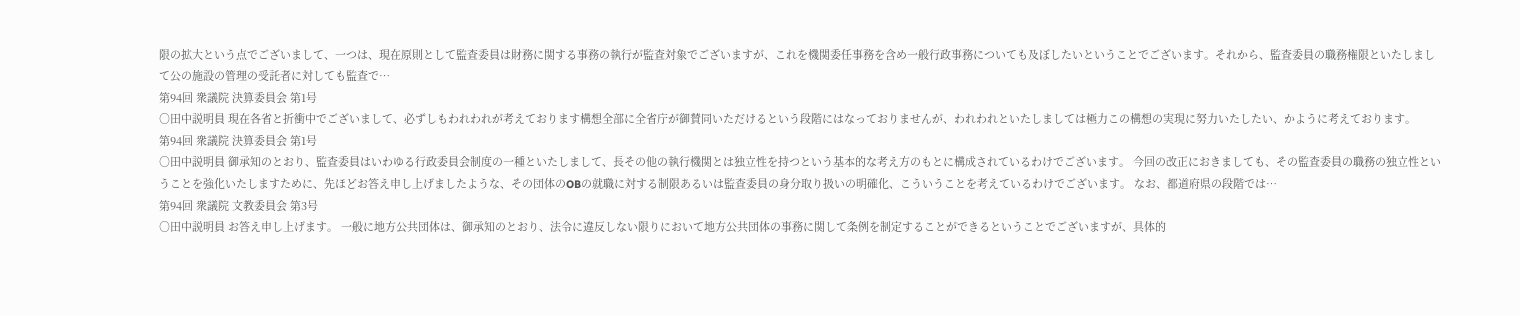限の拡大という点でございまして、一つは、現在原則として監査委員は財務に関する事務の執行が監査対象でございますが、これを機関委任事務を含め一般行政事務についても及ぼしたいということでございます。それから、監査委員の職務権限といたしまして公の施設の管理の受託者に対しても監査で…
第94回 衆議院 決算委員会 第1号
○田中説明員 現在各省と折衝中でございまして、必ずしもわれわれが考えております構想全部に全省庁が御賛同いただけるという段階にはなっておりませんが、われわれといたしましては極力この構想の実現に努力いたしたい、かように考えております。
第94回 衆議院 決算委員会 第1号
○田中説明員 御承知のとおり、監査委員はいわゆる行政委員会制度の一種といたしまして、長その他の執行機関とは独立性を持つという基本的な考え方のもとに構成されているわけでございます。 今回の改正におきましても、その監査委員の職務の独立性ということを強化いたしますために、先ほどお答え申し上げましたような、その団体のOBの就職に対する制限あるいは監査委員の身分取り扱いの明確化、こういうことを考えているわけでございます。 なお、都道府県の段階では…
第94回 衆議院 文教委員会 第3号
○田中説明員 お答え申し上げます。 一般に地方公共団体は、御承知のとおり、法令に違反しない限りにおいて地方公共団体の事務に関して条例を制定することができるということでございますが、具体的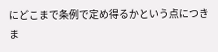にどこまで条例で定め得るかという点につきま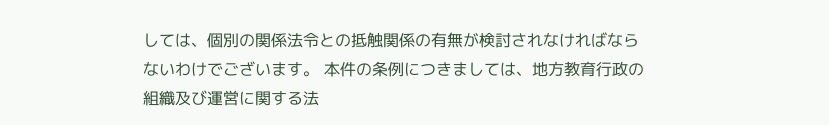しては、個別の関係法令との抵触関係の有無が検討されなければならないわけでございます。 本件の条例につきましては、地方教育行政の組織及び運営に関する法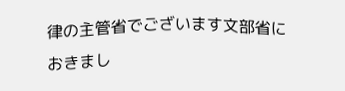律の主管省でございます文部省におきまし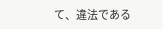て、違法である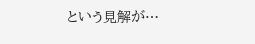という見解が…